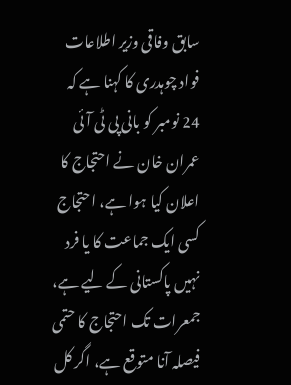سابق وفاقی وزیر اطلاعات فواد چوہدری کا کہنا ہے کہ 24 نومبر کو بانی پی ٹی آئی عمران خان نے احتجاج کا اعلان کیا ہوا ہے، احتجاج کسی ایک جماعت کا یا فرد نہیں پاکستانی کے لیے ہے، جمعرات تک احتجاج کا حتمی فیصلہ آنا متوقع ہے، اگر کل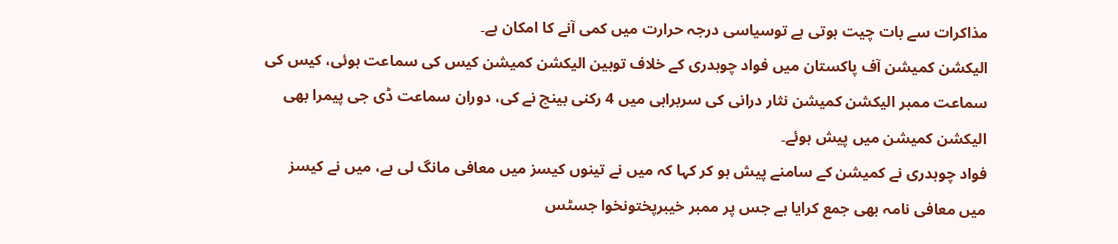مذاکرات سے بات چیت ہوتی ہے توسیاسی درجہ حرارت میں کمی آنے کا امکان ہے۔
الیکشن کمیشن آف پاکستان میں فواد چوہدری کے خلاف توہین الیکشن کمیشن کیس کی سماعت ہوئی، کیس کی سماعت ممبر الیکشن کمیشن نثار درانی کی سربراہی میں 4 رکنی بینچ نے کی، دوران سماعت ڈی جی پیمرا بھی الیکشن کمیشن میں پیش ہوئے۔
فواد چوہدری نے کمیشن کے سامنے پیش ہو کر کہا کہ میں نے تینوں کیسز میں معافی مانگ لی ہے، میں نے کیسز میں معافی نامہ بھی جمع کرایا ہے جس پر ممبر خیبرپختونخوا جسٹس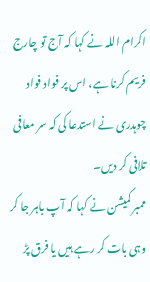اکرام اللہ نے کہا کہ آج تو چارج فریم کرنا ہے، اس پر فواد فواد چوہدری نے استدعا کی کہ سر معافی تلافی کر دیں۔
ممبر کمیشن نے کہا کہ آپ باہر جا کر وہی بات کر رہے ہیں یا فرق پڑ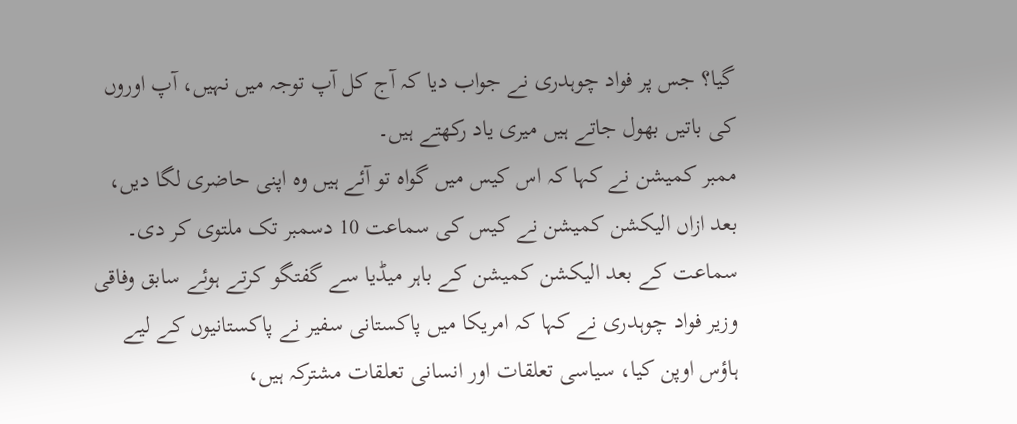گیا؟ جس پر فواد چوہدری نے جواب دیا کہ آج کل آپ توجہ میں نہیں، آپ اوروں کی باتیں بھول جاتے ہیں میری یاد رکھتے ہیں۔
ممبر کمیشن نے کہا کہ اس کیس میں گواہ تو آئے ہیں وہ اپنی حاضری لگا دیں، بعد ازاں الیکشن کمیشن نے کیس کی سماعت 10 دسمبر تک ملتوی کر دی۔
سماعت کے بعد الیکشن کمیشن کے باہر میڈیا سے گفتگو کرتے ہوئے سابق وفاقی وزیر فواد چوہدری نے کہا کہ امریکا میں پاکستانی سفیر نے پاکستانیوں کے لیے ہاؤس اوپن کیا، سیاسی تعلقات اور انسانی تعلقات مشترکہ ہیں،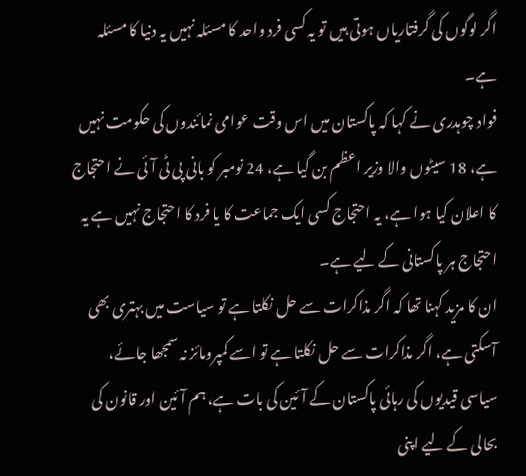اگر لوگوں کی گرفتاریاں ہوتی ہیں تو یہ کسی فرد واحد کا مسئلہ نہیں یہ دنیا کا مسئلہ ہے۔
فواد چوہدری نے کہا کہ پاکستان میں اس وقت عوامی نمائندوں کی حکومت نہیں ہے، 18 سیٹوں والا وزیر اعظم بن گیا ہے، 24 نومبر کو بانی پی ٹی آئی نے احتجاج کا اعلان کیا ہوا ہے، یہ احتجاج کسی ایک جماعت کا یا فرد کا احتجاج نہیں ہے یہ احتجاج ہر پاکستانی کے لیے ہے۔
ان کا مزید کہنا تھا کہ اگر مذاکرات سے حل نکلتا ہے تو سیاست میں بہتری بھی آسکتی ہے، اگر مذاکرات سے حل نکلتا ہے تو اسے کمپرومائز نہ سمجھا جائے، سیاسی قیدیوں کی رہائی پاکستان کے آئین کی بات ہے، ہم آئین اور قانون کی بحالی کے لیے اپنی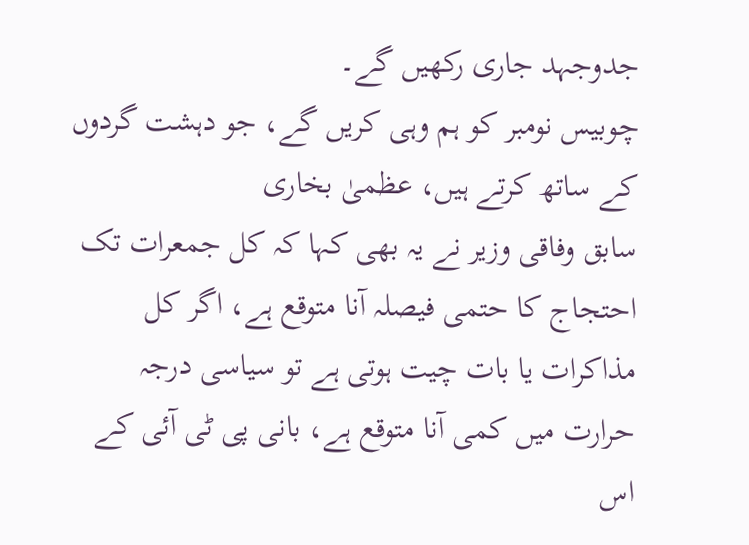جدوجہد جاری رکھیں گے۔
چوبیس نومبر کو ہم وہی کریں گے، جو دہشت گردوں کے ساتھ کرتے ہیں، عظمیٰ بخاری
سابق وفاقی وزیر نے یہ بھی کہا کہ کل جمعرات تک احتجاج کا حتمی فیصلہ آنا متوقع ہے، اگر کل مذاکرات یا بات چیت ہوتی ہے تو سیاسی درجہ حرارت میں کمی آنا متوقع ہے، بانی پی ٹی آئی کے اس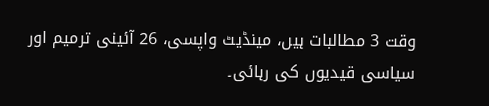وقت 3 مطالبات ہیں، مینڈیٹ واپسی، 26 آئینی ترمیم اور سیاسی قیدیوں کی رہائی۔